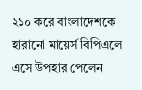২১০ করে বাংলাদেশকে হারানো মায়ের্স বিপিএলে এসে উপহার পেলেন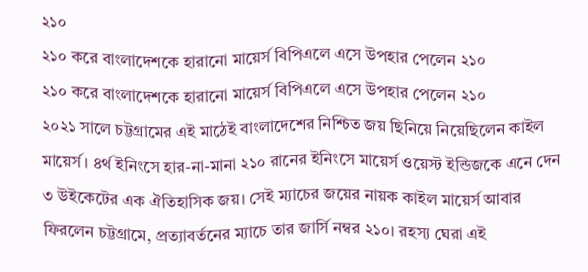২১০
২১০ করে বাংলাদেশকে হারানো মায়ের্স বিপিএলে এসে উপহার পেলেন ২১০
২১০ করে বাংলাদেশকে হারানো মায়ের্স বিপিএলে এসে উপহার পেলেন ২১০
২০২১ সালে চট্টগ্রামের এই মাঠেই বাংলাদেশের নিশ্চিত জয় ছিনিয়ে নিয়েছিলেন কাইল মায়ের্স। ৪র্থ ইনিংসে হার-না-মানা ২১০ রানের ইনিংসে মায়ের্স ওয়েস্ট ইন্ডিজকে এনে দেন ৩ উইকেটের এক ঐতিহাসিক জয়। সেই ম্যাচের জয়ের নায়ক কাইল মায়ের্স আবার ফিরলেন চট্টগ্রামে, প্রত্যাবর্তনের ম্যাচে তার জার্সি নম্বর ২১০। রহস্য ঘেরা এই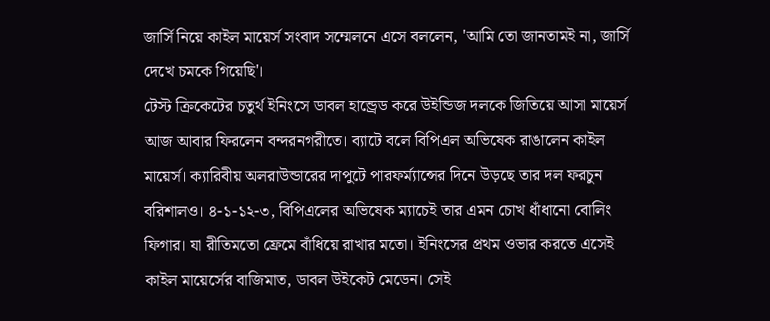জার্সি নিয়ে কাইল মায়ের্স সংবাদ সম্মেলনে এসে বললেন, 'আমি তো জানতামই না, জার্সি দেখে চমকে গিয়েছি'।
টেস্ট ক্রিকেটের চতুর্থ ইনিংসে ডাবল হান্ড্রেড করে উইন্ডিজ দলকে জিতিয়ে আসা মায়ের্স আজ আবার ফিরলেন বন্দরনগরীতে। ব্যাটে বলে বিপিএল অভিষেক রাঙালেন কাইল মায়ের্স। ক্যারিবীয় অলরাউন্ডারের দাপুটে পারফর্ম্যান্সের দিনে উড়ছে তার দল ফরচুন বরিশালও। ৪-১-১২-৩, বিপিএলের অভিষেক ম্যাচেই তার এমন চোখ ধাঁধানো বোলিং ফিগার। যা রীতিমতো ফ্রেমে বাঁধিয়ে রাখার মতো। ইনিংসের প্রথম ওভার করতে এসেই কাইল মায়ের্সের বাজিমাত, ডাবল উইকেট মেডেন। সেই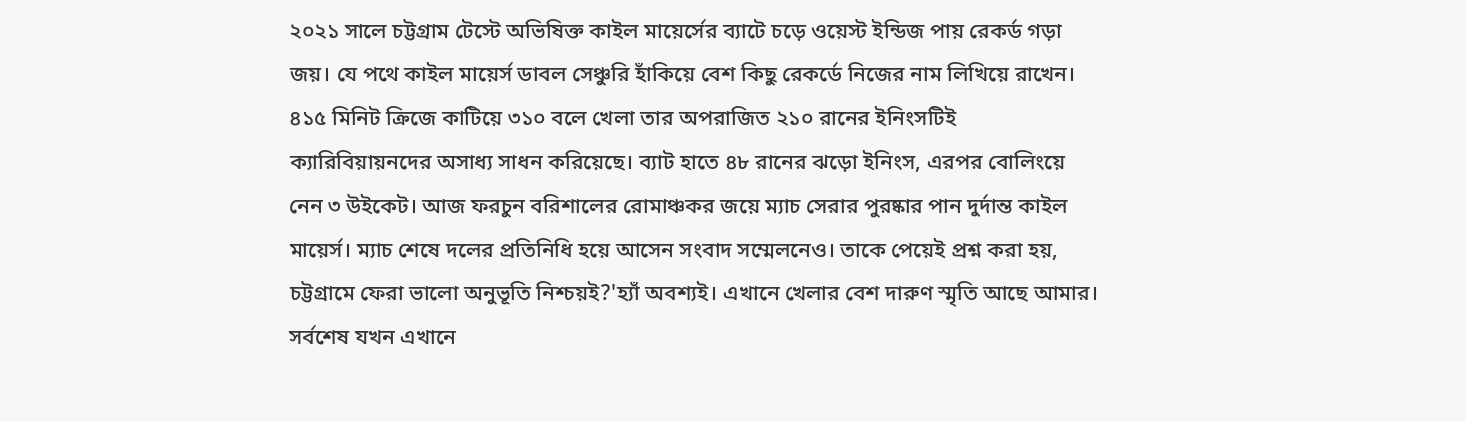২০২১ সালে চট্টগ্রাম টেস্টে অভিষিক্ত কাইল মায়ের্সের ব্যাটে চড়ে ওয়েস্ট ইন্ডিজ পায় রেকর্ড গড়া জয়। যে পথে কাইল মায়ের্স ডাবল সেঞ্চুরি হাঁকিয়ে বেশ কিছু রেকর্ডে নিজের নাম লিখিয়ে রাখেন। ৪১৫ মিনিট ক্রিজে কাটিয়ে ৩১০ বলে খেলা তার অপরাজিত ২১০ রানের ইনিংসটিই ক্যারিবিয়ায়নদের অসাধ্য সাধন করিয়েছে। ব্যাট হাতে ৪৮ রানের ঝড়ো ইনিংস, এরপর বোলিংয়ে নেন ৩ উইকেট। আজ ফরচুন বরিশালের রোমাঞ্চকর জয়ে ম্যাচ সেরার পুরষ্কার পান দুর্দান্ত কাইল মায়ের্স। ম্যাচ শেষে দলের প্রতিনিধি হয়ে আসেন সংবাদ সম্মেলনেও। তাকে পেয়েই প্রশ্ন করা হয়, চট্টগ্রামে ফেরা ভালো অনুভূতি নিশ্চয়ই?'হ্যাঁ অবশ্যই। এখানে খেলার বেশ দারুণ স্মৃতি আছে আমার। সর্বশেষ যখন এখানে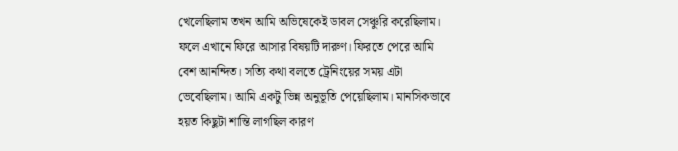খেলেছিলাম তখন আমি অভিষেকেই ডাবল সেঞ্চুরি করেছিলাম। ফলে এখানে ফিরে আসার বিষয়টি দারুণ। ফিরতে পেরে আমি বেশ আনন্দিত। সত্যি কথা বলতে ট্রেনিংয়ের সময় এটা ভেবেছিলাম। আমি একটু ভিন্ন অনুভূতি পেয়েছিলাম। মানসিকভাবে হয়ত কিছুটা শান্তি লাগছিল কারণ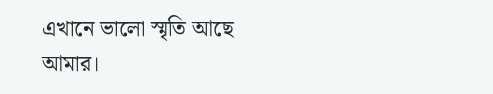এখানে ভালো স্মৃতি আছে আমার।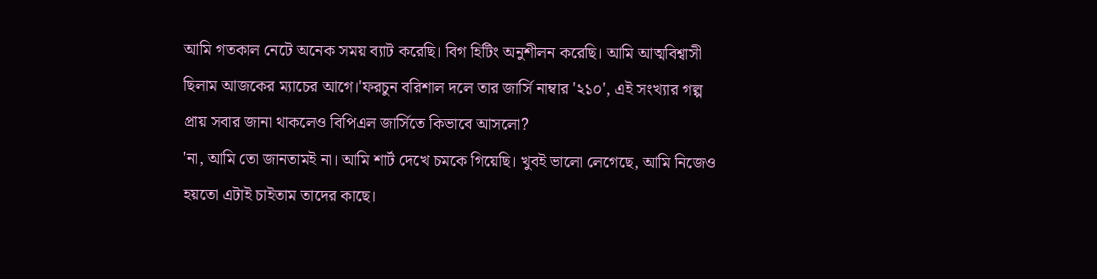আমি গতকাল নেটে অনেক সময় ব্যাট করেছি। বিগ হিটিং অনুশীলন করেছি। আমি আত্মবিশ্বাসী ছিলাম আজকের ম্যাচের আগে।'ফরচুন বরিশাল দলে তার জার্সি নাম্বার '২১০', এই সংখ্যার গল্প প্রায় সবার জানা থাকলেও বিপিএল জার্সিতে কিভাবে আসলো?
'না, আমি তো জানতামই না। আমি শার্ট দেখে চমকে গিয়েছি। খুবই ভালো লেগেছে, আমি নিজেও হয়তো এটাই চাইতাম তাদের কাছে।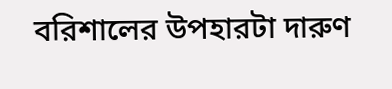বরিশালের উপহারটা দারুণ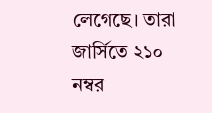লেগেছে। তারা জার্সিতে ২১০ নম্বর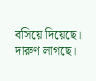বসিয়ে দিয়েছে। দারুণ লাগছে।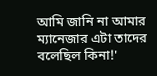আমি জানি না আমার ম্যানেজার এটা তাদের বলেছিল কিনা!'